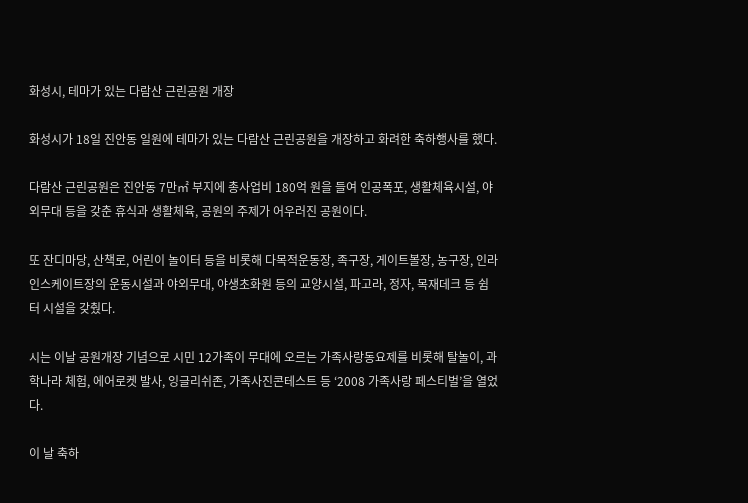화성시, 테마가 있는 다람산 근린공원 개장

화성시가 18일 진안동 일원에 테마가 있는 다람산 근린공원을 개장하고 화려한 축하행사를 했다.

다람산 근린공원은 진안동 7만㎡ 부지에 총사업비 180억 원을 들여 인공폭포, 생활체육시설, 야외무대 등을 갖춘 휴식과 생활체육, 공원의 주제가 어우러진 공원이다.

또 잔디마당, 산책로, 어린이 놀이터 등을 비롯해 다목적운동장, 족구장, 게이트볼장, 농구장, 인라인스케이트장의 운동시설과 야외무대, 야생초화원 등의 교양시설, 파고라, 정자, 목재데크 등 쉼터 시설을 갖췄다.

시는 이날 공원개장 기념으로 시민 12가족이 무대에 오르는 가족사랑동요제를 비롯해 탈놀이, 과학나라 체험, 에어로켓 발사, 잉글리쉬존, 가족사진콘테스트 등 ‘2008 가족사랑 페스티벌’을 열었다.

이 날 축하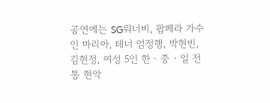공연에는 SG워너비, 팝페라 가수인 마리아, 테너 엄정행, 박현빈, 김현정, 여성 5인 한‧중‧일 전통 현악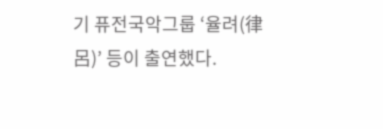기 퓨전국악그룹 ‘율려(律呂)’ 등이 출연했다.